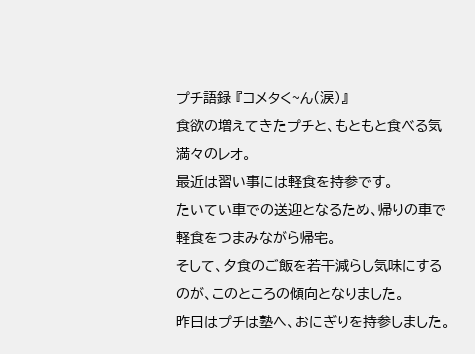プチ語録 『コメタく~ん(涙)』
食欲の増えてきたプチと、もともと食べる気満々のレオ。
最近は習い事には軽食を持参です。
たいてい車での送迎となるため、帰りの車で軽食をつまみながら帰宅。
そして、夕食のご飯を若干減らし気味にするのが、このところの傾向となりました。
昨日はプチは塾へ、おにぎりを持参しました。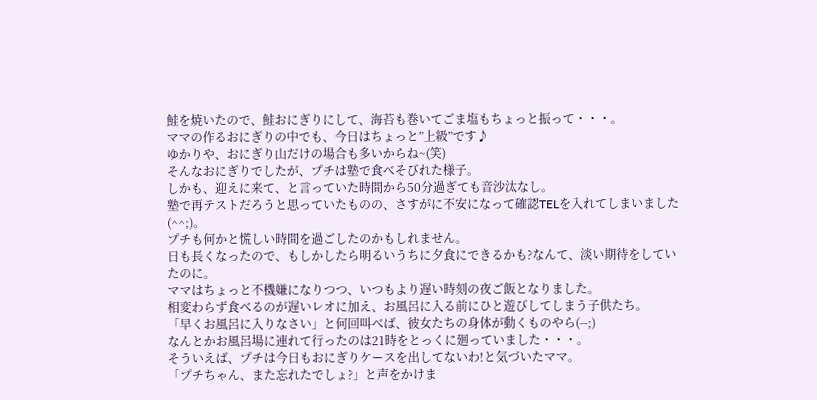鮭を焼いたので、鮭おにぎりにして、海苔も巻いてごま塩もちょっと振って・・・。
ママの作るおにぎりの中でも、今日はちょっと”上級”です♪
ゆかりや、おにぎり山だけの場合も多いからね~(笑)
そんなおにぎりでしたが、プチは塾で食べそびれた様子。
しかも、迎えに来て、と言っていた時間から50分過ぎても音沙汰なし。
塾で再テストだろうと思っていたものの、さすがに不安になって確認TELを入れてしまいました(^^;)。
プチも何かと慌しい時間を過ごしたのかもしれません。
日も長くなったので、もしかしたら明るいうちに夕食にできるかも?なんて、淡い期待をしていたのに。
ママはちょっと不機嫌になりつつ、いつもより遅い時刻の夜ご飯となりました。
相変わらず食べるのが遅いレオに加え、お風呂に入る前にひと遊びしてしまう子供たち。
「早くお風呂に入りなさい」と何回叫べば、彼女たちの身体が動くものやら(--;)
なんとかお風呂場に連れて行ったのは21時をとっくに廻っていました・・・。
そういえば、プチは今日もおにぎりケースを出してないわ!と気づいたママ。
「プチちゃん、また忘れたでしょ?」と声をかけま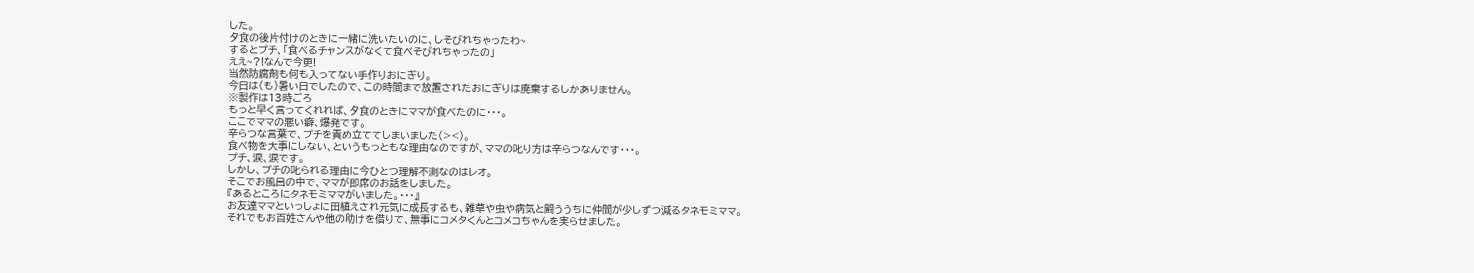した。
夕食の後片付けのときに一緒に洗いたいのに、しそびれちゃったわ~
するとプチ、「食べるチャンスがなくて食べそびれちゃったの」
ええ~?!なんで今更!
当然防腐剤も何も入ってない手作りおにぎり。
今日は(も)暑い日でしたので、この時間まで放置されたおにぎりは廃棄するしかありません。
※製作は13時ごろ
もっと早く言ってくれれば、夕食のときにママが食べたのに・・・。
ここでママの悪い癖、爆発です。
辛らつな言葉で、プチを責め立ててしまいました(><)。
食べ物を大事にしない、というもっともな理由なのですが、ママの叱り方は辛らつなんです・・・。
プチ、涙、涙です。
しかし、プチの叱られる理由に今ひとつ理解不測なのはレオ。
そこでお風呂の中で、ママが即席のお話をしました。
『あるところにタネモミママがいました。・・・』
お友達ママといっしょに田植えされ元気に成長するも、雑草や虫や病気と闘ううちに仲間が少しずつ減るタネモミママ。
それでもお百姓さんや他の助けを借りて、無事にコメタくんとコメコちゃんを実らせました。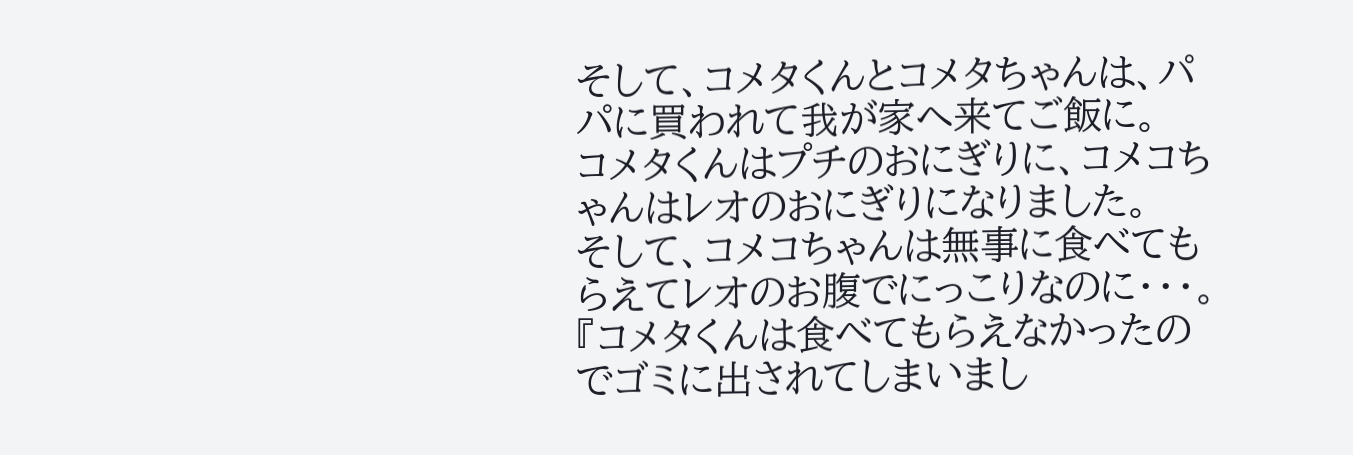そして、コメタくんとコメタちゃんは、パパに買われて我が家へ来てご飯に。
コメタくんはプチのおにぎりに、コメコちゃんはレオのおにぎりになりました。
そして、コメコちゃんは無事に食べてもらえてレオのお腹でにっこりなのに・・・。
『コメタくんは食べてもらえなかったのでゴミに出されてしまいまし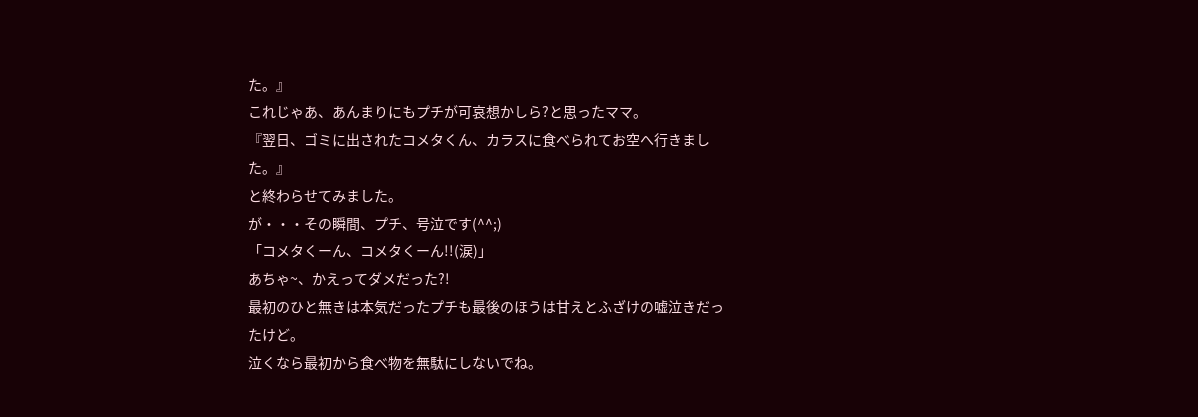た。』
これじゃあ、あんまりにもプチが可哀想かしら?と思ったママ。
『翌日、ゴミに出されたコメタくん、カラスに食べられてお空へ行きました。』
と終わらせてみました。
が・・・その瞬間、プチ、号泣です(^^;)
「コメタくーん、コメタくーん!!(涙)」
あちゃ~、かえってダメだった?!
最初のひと無きは本気だったプチも最後のほうは甘えとふざけの嘘泣きだったけど。
泣くなら最初から食べ物を無駄にしないでね。